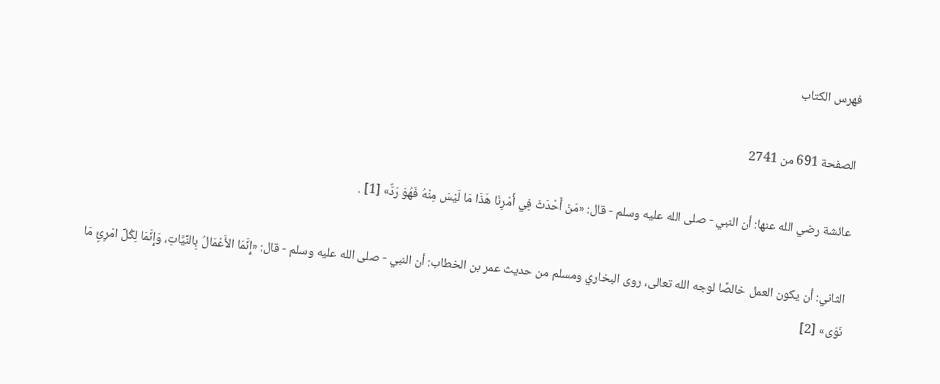فهرس الكتاب

الصفحة 691 من 2741

عائشة رضي الله عنها: أن النبي - صلى الله عليه وسلم - قال: «مَنْ أَحْدَثَ فِي أَمْرِنَا هَذَا مَا لَيْسَ مِنْهُ فَهُوَ رَدٌّ» [1] .

الثاني: أن يكون العمل خالصًا لوجه الله تعالى، روى البخاري ومسلم من حديث عمر بن الخطاب: أن النبي - صلى الله عليه وسلم - قال: «إِنَّمَا الأَعْمَالُ بِالنِّيَّاتِ، وَإِنَّمَا لِكُلِّ امْرِئٍ مَا نَوَى» [2]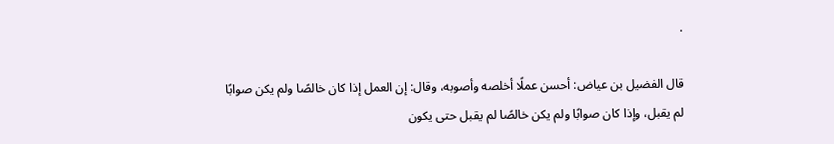.

قال الفضيل بن عياض: أحسن عملًا أخلصه وأصوبه، وقال: إن العمل إذا كان خالصًا ولم يكن صوابًا لم يقبل، وإذا كان صوابًا ولم يكن خالصًا لم يقبل حتى يكون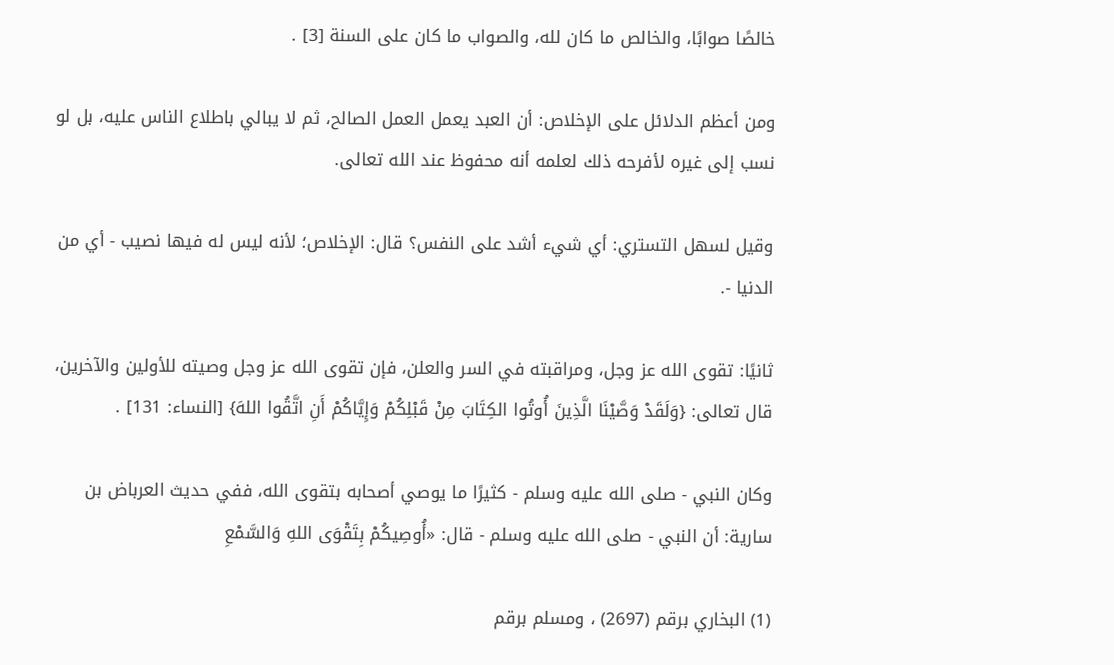خالصًا صوابًا، والخالص ما كان لله، والصواب ما كان على السنة [3] .

ومن أعظم الدلائل على الإخلاص: أن العبد يعمل العمل الصالح، ثم لا يبالي باطلاع الناس عليه، بل لو نسب إلى غيره لأفرحه ذلك لعلمه أنه محفوظ عند الله تعالى.

وقيل لسهل التستري: أي شيء أشد على النفس؟ قال: الإخلاص؛ لأنه ليس له فيها نصيب - أي من الدنيا -.

ثانيًا: تقوى الله عز وجل، ومراقبته في السر والعلن، فإن تقوى الله عز وجل وصيته للأولين والآخرين، قال تعالى: {وَلَقَدْ وَصَّيْنَا الَّذِينَ أُوتُوا الكِتَابَ مِنْ قَبْلِكُمْ وَإِيَّاكُمْ أَنِ اتَّقُوا اللهَ} [النساء: 131] .

وكان النبي - صلى الله عليه وسلم - كثيرًا ما يوصي أصحابه بتقوى الله، ففي حديث العرباض بن سارية: أن النبي - صلى الله عليه وسلم - قال: «أُوصِيكُمْ بِتَقْوَى اللهِ وَالسَّمْعِ

(1) البخاري برقم (2697) ، ومسلم برقم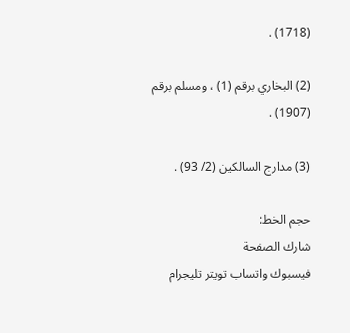(1718) .

(2) البخاري برقم (1) ، ومسلم برقم (1907) .

(3) مدارج السالكين (2/ 93) .

حجم الخط:
شارك الصفحة
فيسبوك واتساب تويتر تليجرام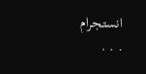انستجرام
. . .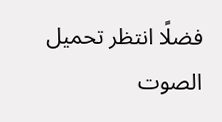فضلًا انتظر تحميل الصوت